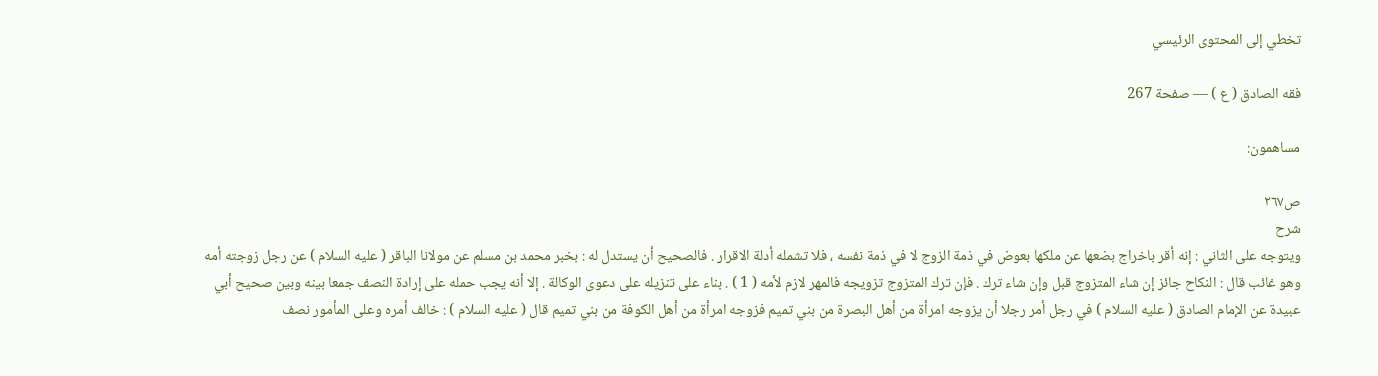تخطي إلى المحتوى الرئيسي

فقه الصادق ( ع ) — صفحة 267

مساهمون:

ص٢٦٧
شرح
ويتوجه على الثاني : إنه أقر باخراج بضعها عن ملكها بعوض في ذمة الزوج لا في ذمة نفسه ، فلا تشمله أدلة الاقرار . فالصحيح أن يستدل له : بخبر محمد بن مسلم عن مولانا الباقر ( عليه السلام ) عن رجل زوجته أمه وهو غائب قال : النكاح جائز إن شاء المتزوج قبل وإن شاء ترك . فإن ترك المتزوج تزويجه فالمهر لازم لأمه ( 1 ) . بناء على تنزيله على دعوى الوكالة . إلا أنه يجب حمله على إرادة النصف جمعا بينه وبين صحيح أبي عبيدة عن الإمام الصادق ( عليه السلام ) في رجل أمر رجلا أن يزوجه امرأة من أهل البصرة من بني تميم فزوجه امرأة من أهل الكوفة من بني تميم قال ( عليه السلام ) : خالف أمره وعلى المأمور نصف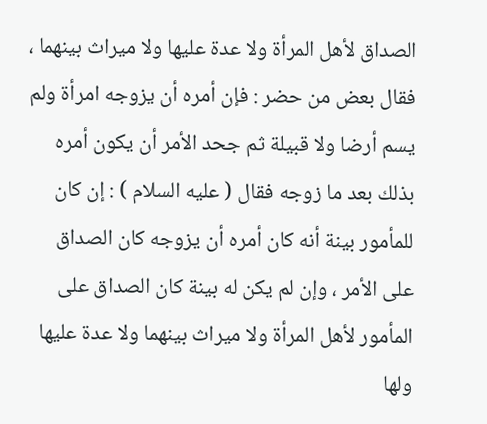الصداق لأهل المرأة ولا عدة عليها ولا ميراث بينهما ، فقال بعض من حضر : فإن أمره أن يزوجه امرأة ولم يسم أرضا ولا قبيلة ثم جحد الأمر أن يكون أمره بذلك بعد ما زوجه فقال ( عليه السلام ) : إن كان للمأمور بينة أنه كان أمره أن يزوجه كان الصداق على الأمر ، وإن لم يكن له بينة كان الصداق على المأمور لأهل المرأة ولا ميراث بينهما ولا عدة عليها ولها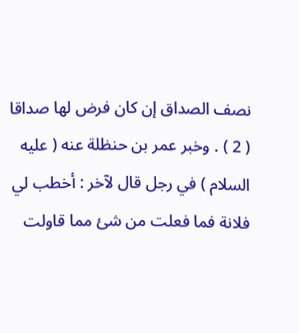نصف الصداق إن كان فرض لها صداقا ( 2 ) . وخبر عمر بن حنظلة عنه ( عليه السلام ) في رجل قال لآخر : أخطب لي فلانة فما فعلت من شئ مما قاولت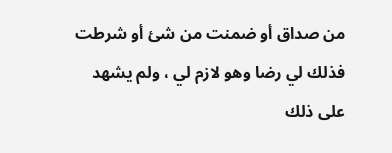من صداق أو ضمنت من شئ أو شرطت فذلك لي رضا وهو لازم لي ، ولم يشهد على ذلك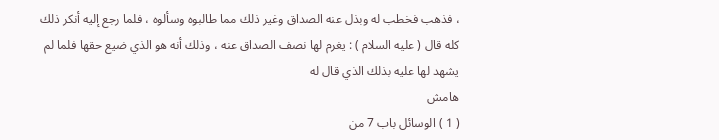، فذهب فخطب له وبذل عنه الصداق وغير ذلك مما طالبوه وسألوه ، فلما رجع إليه أنكر ذلك كله قال ( عليه السلام ) : يغرم لها نصف الصداق عنه ، وذلك أنه هو الذي ضيع حقها فلما لم يشهد لها عليه بذلك الذي قال له
هامش
( 1 ) الوسائل باب 7 من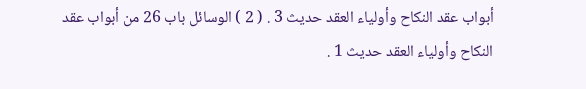أبواب عقد النكاح وأولياء العقد حديث 3 . ( 2 ) الوسائل باب 26 من أبواب عقد النكاح وأولياء العقد حديث 1 .